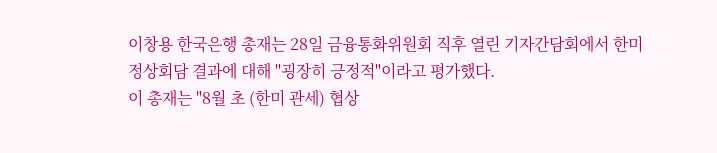이창용 한국은행 총재는 28일 금융통화위원회 직후 열린 기자간담회에서 한미정상회담 결과에 대해 "굉장히 긍정적"이라고 평가했다.
이 총재는 "8월 초 (한미 관세) 협상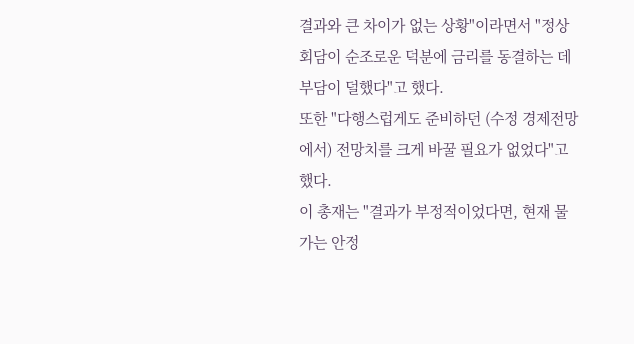결과와 큰 차이가 없는 상황"이라면서 "정상회담이 순조로운 덕분에 금리를 동결하는 데 부담이 덜했다"고 했다.
또한 "다행스럽게도 준비하던 (수정 경제전망에서) 전망치를 크게 바꿀 필요가 없었다"고 했다.
이 총재는 "결과가 부정적이었다면, 현재 물가는 안정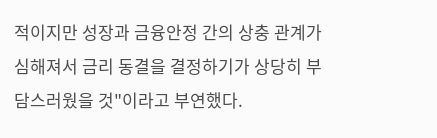적이지만 성장과 금융안정 간의 상충 관계가 심해져서 금리 동결을 결정하기가 상당히 부담스러웠을 것"이라고 부연했다.